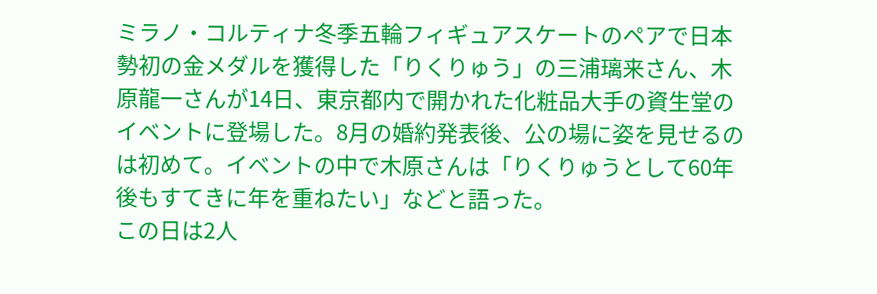ミラノ・コルティナ冬季五輪フィギュアスケートのペアで日本勢初の金メダルを獲得した「りくりゅう」の三浦璃来さん、木原龍一さんが14日、東京都内で開かれた化粧品大手の資生堂のイベントに登場した。8月の婚約発表後、公の場に姿を見せるのは初めて。イベントの中で木原さんは「りくりゅうとして60年後もすてきに年を重ねたい」などと語った。
この日は2人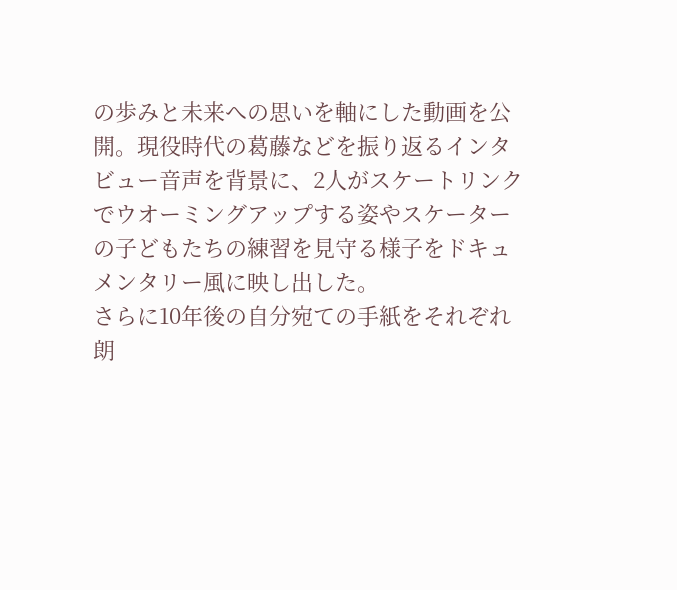の歩みと未来への思いを軸にした動画を公開。現役時代の葛藤などを振り返るインタビュー音声を背景に、2人がスケートリンクでウオーミングアップする姿やスケーターの子どもたちの練習を見守る様子をドキュメンタリー風に映し出した。
さらに10年後の自分宛ての手紙をそれぞれ朗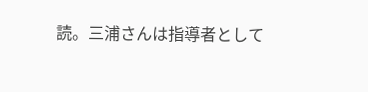読。三浦さんは指導者として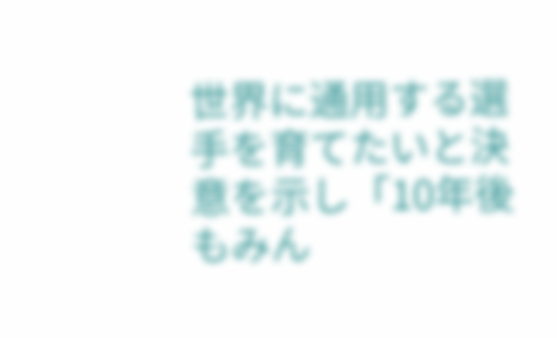世界に通用する選手を育てたいと決意を示し「10年後もみん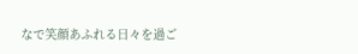なで笑顔あふれる日々を過ご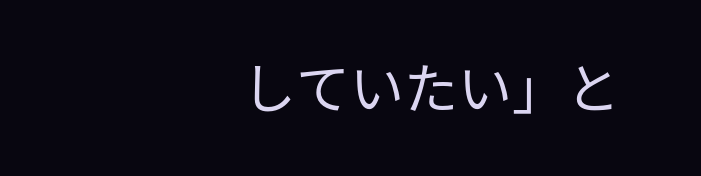していたい」と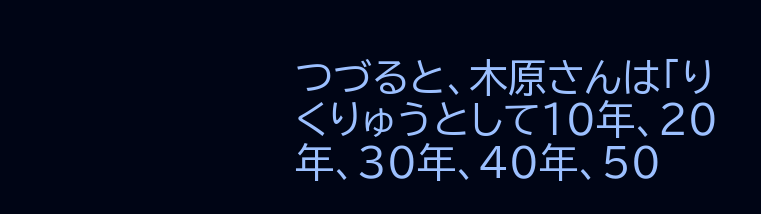つづると、木原さんは「りくりゅうとして10年、20年、30年、40年、50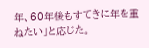年、60年後もすてきに年を重ねたい」と応じた。